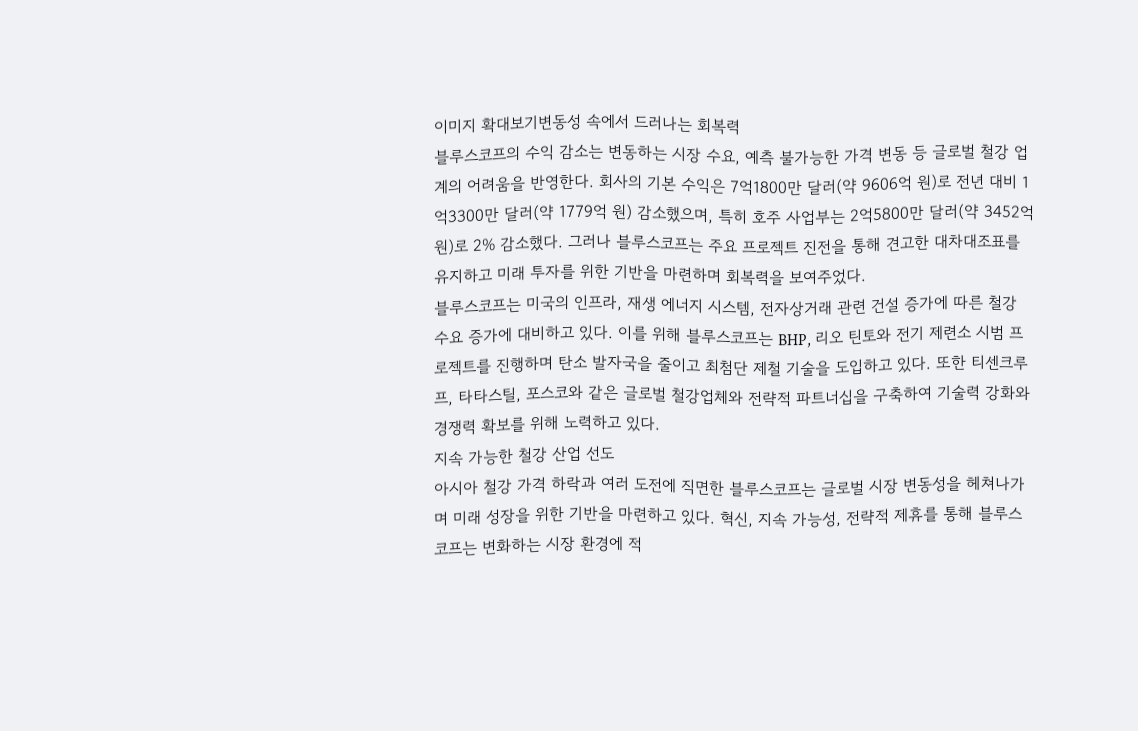이미지 확대보기변동성 속에서 드러나는 회복력
블루스코프의 수익 감소는 변동하는 시장 수요, 예측 불가능한 가격 변동 등 글로벌 철강 업계의 어려움을 반영한다. 회사의 기본 수익은 7억1800만 달러(약 9606억 원)로 전년 대비 1억3300만 달러(약 1779억 원) 감소했으며, 특히 호주 사업부는 2억5800만 달러(약 3452억 원)로 2% 감소했다. 그러나 블루스코프는 주요 프로젝트 진전을 통해 견고한 대차대조표를 유지하고 미래 투자를 위한 기반을 마련하며 회복력을 보여주었다.
블루스코프는 미국의 인프라, 재생 에너지 시스템, 전자상거래 관련 건설 증가에 따른 철강 수요 증가에 대비하고 있다. 이를 위해 블루스코프는 BHP, 리오 틴토와 전기 제련소 시범 프로젝트를 진행하며 탄소 발자국을 줄이고 최첨단 제철 기술을 도입하고 있다. 또한 티센크루프, 타타스틸, 포스코와 같은 글로벌 철강업체와 전략적 파트너십을 구축하여 기술력 강화와 경쟁력 확보를 위해 노력하고 있다.
지속 가능한 철강 산업 선도
아시아 철강 가격 하락과 여러 도전에 직면한 블루스코프는 글로벌 시장 변동성을 헤쳐나가며 미래 성장을 위한 기반을 마련하고 있다. 혁신, 지속 가능성, 전략적 제휴를 통해 블루스코프는 변화하는 시장 환경에 적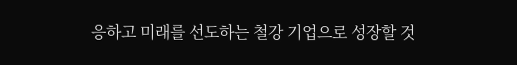응하고 미래를 선도하는 철강 기업으로 성장할 것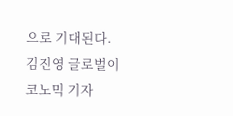으로 기대된다.
김진영 글로벌이코노믹 기자